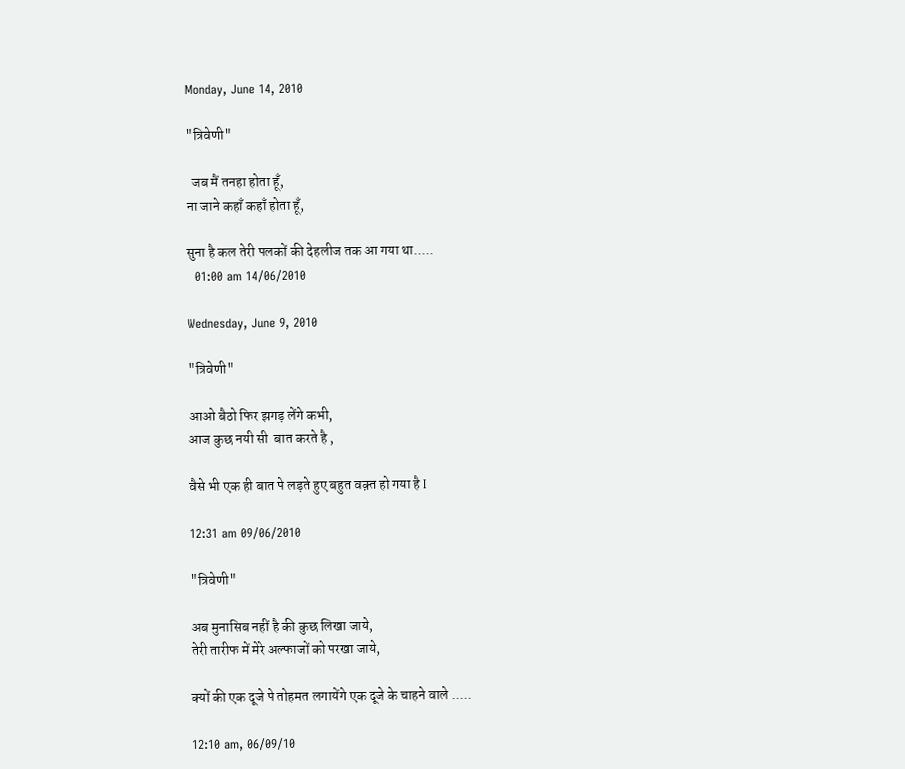Monday, June 14, 2010

"त्रिवेणी"

  जब मैं तनहा होता हूँ,
ना जाने कहाँ कहाँ होता हूँ,

सुना है कल तेरी पलकों की देहलीज तक आ गया था.....
  01:00 am 14/06/2010

Wednesday, June 9, 2010

"त्रिवेणी"

आओ बैठो फिर झगड़ लेंगे कभी,
आज कुछ नयी सी  बात करते है ,

वैसे भी एक ही बात पे लड़ते हुए बहुत वक़्त हो गया है I

12:31 am 09/06/2010

"त्रिवेणी"

अब मुनासिब नहीं है की कुछ लिखा जाये,
तेरी तारीफ में मेरे अल्फाजों को परखा जाये,

क्यों की एक दूजे पे तोहमत लगायेंगे एक दूजे के चाहने वाले .....

12:10 am, 06/09/10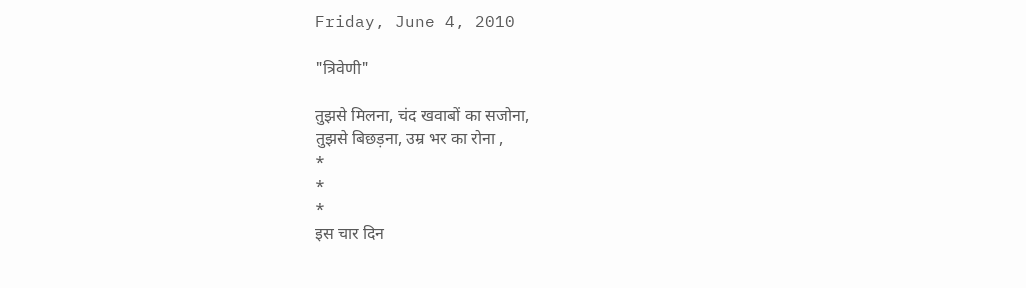Friday, June 4, 2010

"त्रिवेणी"

तुझसे मिलना, चंद खवाबों का सजोना,
तुझसे बिछड़ना, उम्र भर का रोना ,
*
*
*
इस चार दिन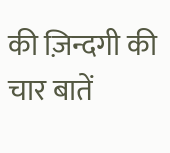की ज़िन्दगी की चार बातें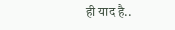ही याद है..